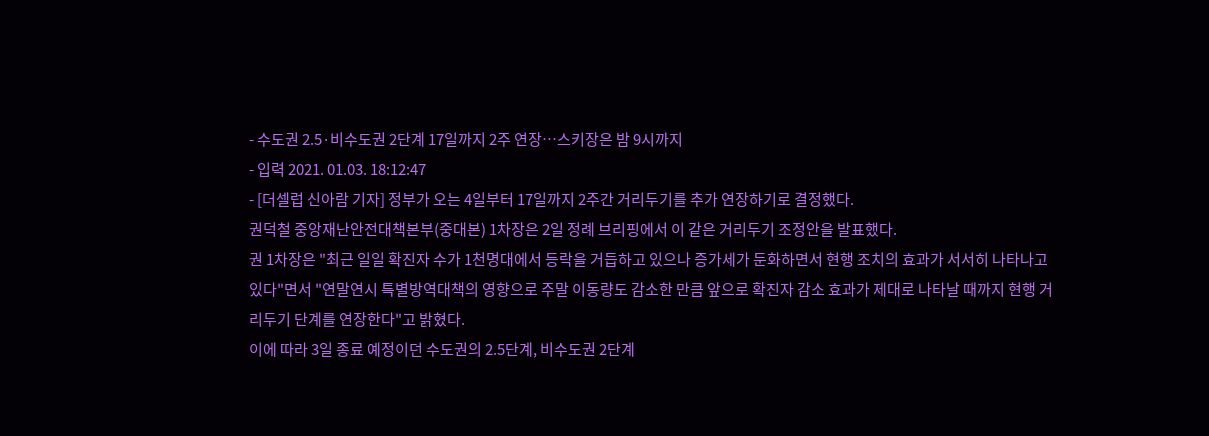- 수도권 2.5·비수도권 2단계 17일까지 2주 연장…스키장은 밤 9시까지
- 입력 2021. 01.03. 18:12:47
- [더셀럽 신아람 기자] 정부가 오는 4일부터 17일까지 2주간 거리두기를 추가 연장하기로 결정했다.
권덕철 중앙재난안전대책본부(중대본) 1차장은 2일 정례 브리핑에서 이 같은 거리두기 조정안을 발표했다.
권 1차장은 "최근 일일 확진자 수가 1천명대에서 등락을 거듭하고 있으나 증가세가 둔화하면서 현행 조치의 효과가 서서히 나타나고 있다"면서 "연말연시 특별방역대책의 영향으로 주말 이동량도 감소한 만큼 앞으로 확진자 감소 효과가 제대로 나타날 때까지 현행 거리두기 단계를 연장한다"고 밝혔다.
이에 따라 3일 종료 예정이던 수도권의 2.5단계, 비수도권 2단계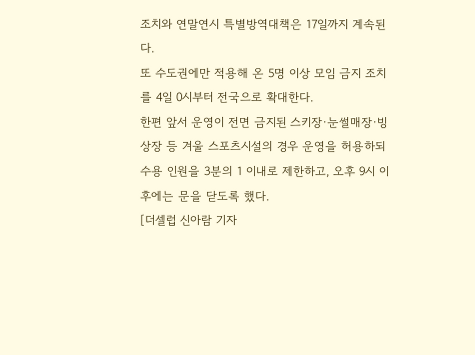조치와 연말연시 특별방역대책은 17일까지 계속된다.
또 수도권에만 적용해 온 5명 이상 모임 금지 조치를 4일 0시부터 전국으로 확대한다.
한편 앞서 운영이 전면 금지된 스키장·눈썰매장·빙상장 등 겨울 스포츠시설의 경우 운영을 허용하되 수용 인원을 3분의 1 이내로 제한하고, 오후 9시 이후에는 문을 닫도록 했다.
[더셀럽 신아람 기자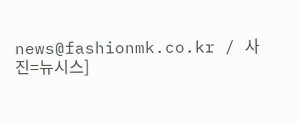news@fashionmk.co.kr / 사진=뉴시스]